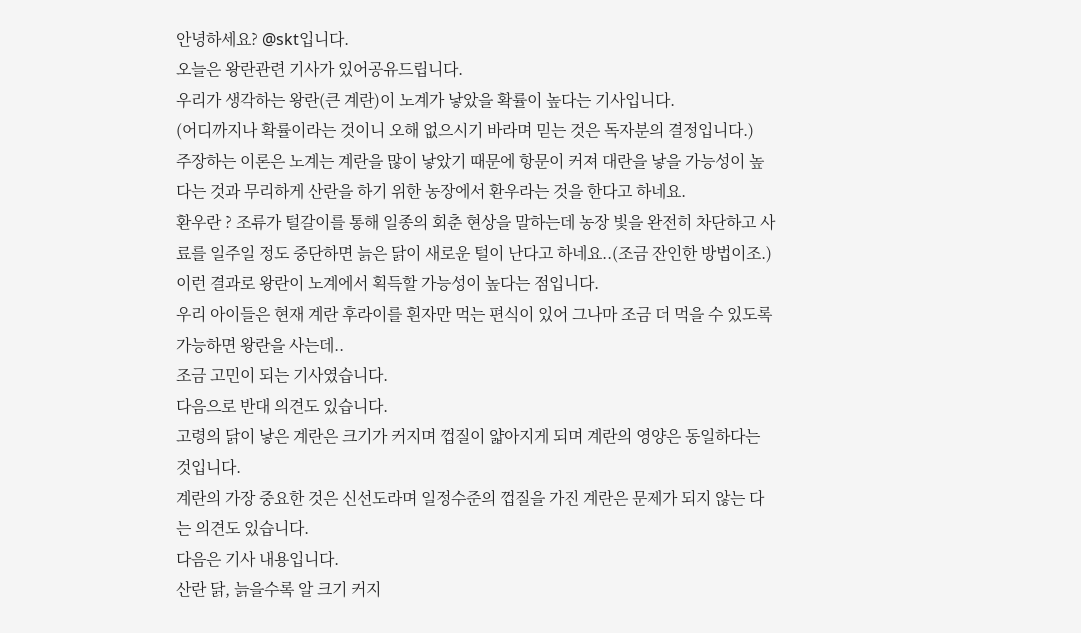안녕하세요? @skt입니다.
오늘은 왕란관련 기사가 있어공유드립니다.
우리가 생각하는 왕란(큰 계란)이 노계가 낳았을 확률이 높다는 기사입니다.
(어디까지나 확률이라는 것이니 오해 없으시기 바라며 믿는 것은 독자분의 결정입니다.)
주장하는 이론은 노계는 계란을 많이 낳았기 때문에 항문이 커져 대란을 낳을 가능성이 높다는 것과 무리하게 산란을 하기 위한 농장에서 환우라는 것을 한다고 하네요.
환우란 ? 조류가 털갈이를 통해 일종의 회춘 현상을 말하는데 농장 빛을 완전히 차단하고 사료를 일주일 정도 중단하면 늙은 닭이 새로운 털이 난다고 하네요..(조금 잔인한 방법이조.)
이런 결과로 왕란이 노계에서 획득할 가능성이 높다는 점입니다.
우리 아이들은 현재 계란 후라이를 흰자만 먹는 편식이 있어 그나마 조금 더 먹을 수 있도록 가능하면 왕란을 사는데..
조금 고민이 되는 기사였습니다.
다음으로 반대 의견도 있습니다.
고령의 닭이 낳은 계란은 크기가 커지며 껍질이 얇아지게 되며 계란의 영양은 동일하다는 것입니다.
계란의 가장 중요한 것은 신선도라며 일정수준의 껍질을 가진 계란은 문제가 되지 않는 다는 의견도 있습니다.
다음은 기사 내용입니다.
산란 닭, 늙을수록 알 크기 커지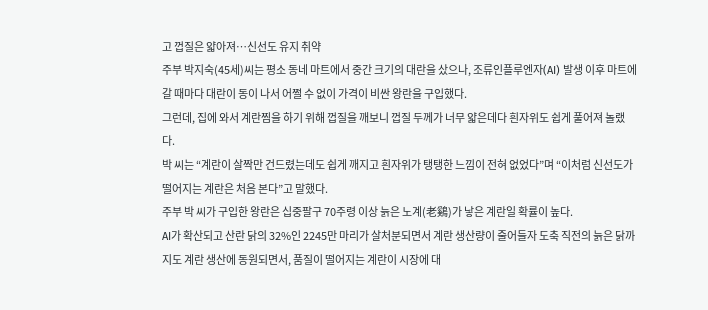고 껍질은 얇아져…신선도 유지 취약
주부 박지숙(45세)씨는 평소 동네 마트에서 중간 크기의 대란을 샀으나, 조류인플루엔자(AI) 발생 이후 마트에 갈 때마다 대란이 동이 나서 어쩔 수 없이 가격이 비싼 왕란을 구입했다.
그런데, 집에 와서 계란찜을 하기 위해 껍질을 깨보니 껍질 두께가 너무 얇은데다 흰자위도 쉽게 풀어져 놀랬다.
박 씨는 “계란이 살짝만 건드렸는데도 쉽게 깨지고 흰자위가 탱탱한 느낌이 전혀 없었다”며 “이처럼 신선도가 떨어지는 계란은 처음 본다”고 말했다.
주부 박 씨가 구입한 왕란은 십중팔구 70주령 이상 늙은 노계(老鷄)가 낳은 계란일 확률이 높다.
AI가 확산되고 산란 닭의 32%인 2245만 마리가 살처분되면서 계란 생산량이 줄어들자 도축 직전의 늙은 닭까지도 계란 생산에 동원되면서, 품질이 떨어지는 계란이 시장에 대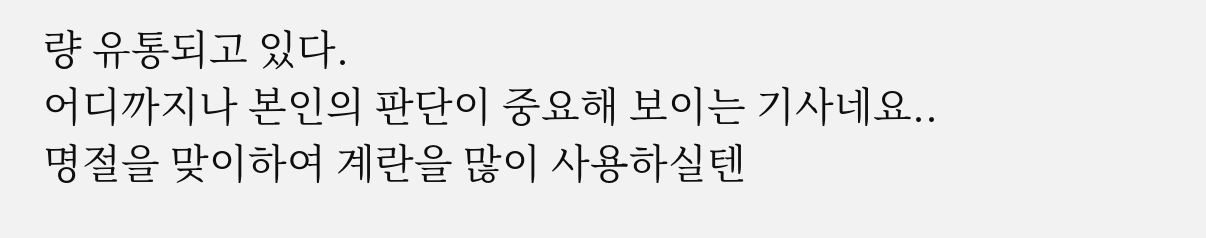량 유통되고 있다.
어디까지나 본인의 판단이 중요해 보이는 기사네요..
명절을 맞이하여 계란을 많이 사용하실텐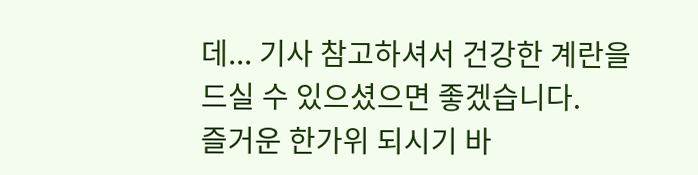데... 기사 참고하셔서 건강한 계란을 드실 수 있으셨으면 좋겠습니다.
즐거운 한가위 되시기 바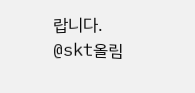랍니다. @skt올림